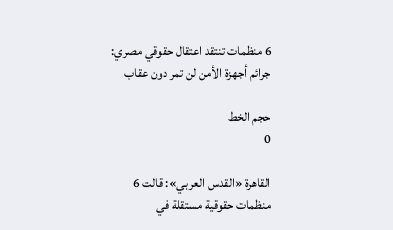6 منظمات تنتقد اعتقال حقوقي مصري: جرائم أجهزة الأمن لن تمر دون عقاب

حجم الخط
0

القاهرة «القدس العربي»: قالت 6 منظمات حقوقية مستقلة في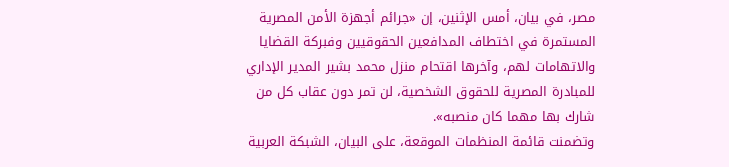مصر، في بيان، أمس الإثنين، إن «جرائم أجهزة الأمن المصرية المستمرة في اختطاف المدافعين الحقوقيين وفبركة القضايا والاتهامات لهم، وآخرها اقتحام منزل محمد بشير المدير الإداري للمبادرة المصرية للحقوق الشخصية، لن تمر دون عقاب كل من شارك بها مهما كان منصبه».
وتضمنت قائمة المنظمات الموقعة، على البيان، الشبكة العربية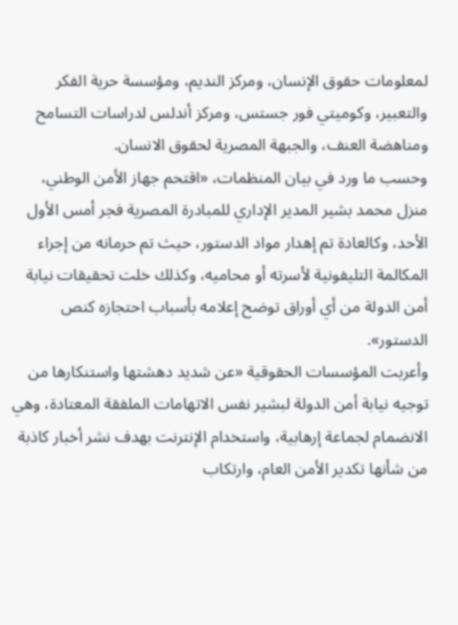لمعلومات حقوق الإنسان، ومركز النديم، ومؤسسة حرية الفكر والتعبير، وكوميتي فور جستس، ومركز أندلس لدراسات التسامح ومناهضة العنف، والجبهة المصرية لحقوق الانسان.
وحسب ما ورد في بيان المنظمات، «اقتحم جهاز الأمن الوطني، منزل محمد بشير المدير الإداري للمبادرة المصرية فجر أمس الأول الأحد، وكالعادة تم إهدار مواد الدستور، حيث تم حرمانه من إجراء المكالمة التليفونية لأسرته أو محاميه، وكذلك خلت تحقيقات نيابة أمن الدولة من أي أوراق توضح إعلامه بأسباب احتجازه كنص الدستور».
وأعربت المؤسسات الحقوقية «عن شديد دهشتها واستنكارها من توجيه نيابة أمن الدولة لبشير نفس الاتهامات الملفقة المعتادة، وهي الانضمام لجماعة إرهابية، واستخدام الإنترنت بهدف نشر أخبار كاذبة من شأنها تكدير الأمن العام، وارتكاب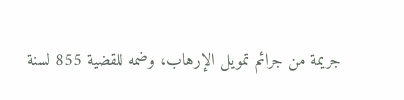جريمة من جرائم تمويل الإرهاب، وضمه للقضية 855 لسنة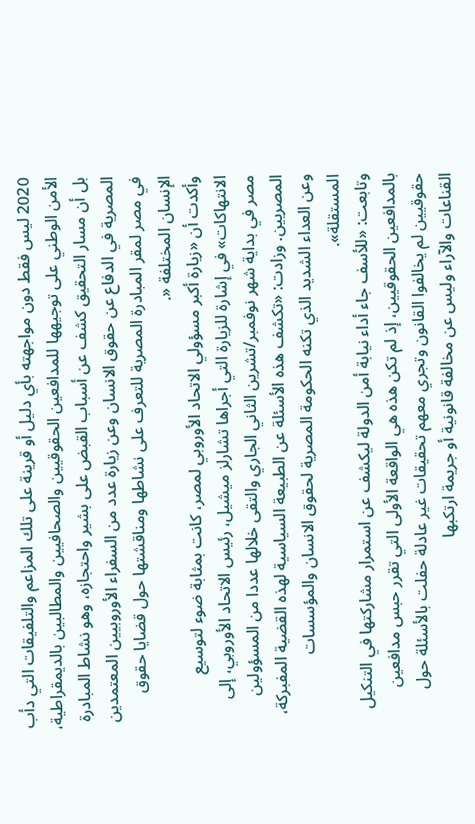2020 ليس فقط دون مواجهته بأي دليل أو قرينة على تلك المزاعم والتلفيقات التي دأب الأمن الوطني على توجيهها للمدافعين الحقوقيين والصحافيين والمطالبين بالديمقراطية، بل أن مسار التحقيق كشف عن أسباب القبض على بشير واحتجازه، وهو نشاط المبادرة المصرية في الدفاع عن حقوق الانسان وعن زيارة عدد من السفراء الأوروبيين المعتمدين في مصر لمقر المبادرة المصرية للتعرف على نشاطها ومناقشتها حول قضايا حقوق الإنسان المختلفة «.
وأكدت أن «زيارة أكبر مسؤولي الاتحاد الأوروبي لمصر، كانت بمثابة ضوء لتوسيع الانتهاكات» في إشارة للزيارة التي أجراها تشارلز ميشيل، رئيس الاتحاد الأوروبي، إلى مصر في بداية شهر نوفمبر/تشرين الثاني الجاري والتقى خلالها عددا من المسؤولين المصريين. وزادت: «تكشف هذه الأسئلة عن الطبيعة السياسية لهذه القضية المفبركة، وعن العداء الشديد الذي تكنه الحكومة المصرية لحقوق الانسان والمؤسسات المستقلة».
وتابعت: «للأسف جاء أداء نيابة أمن الدولة ليكشف عن استمرار مشاركتها في التنكيل بالمدافعين الحقوقيين، إذ لم تكن هذه هي الواقعة الأولى التي تقرر حبس مدافعين حقوقيين لم يخالفوا القانون وتجري معهم تحقيقات غير عادلة حفلت بالأسئلة حول القناعات والآراء وليس عن مخالفة قانونية أو جريمة ارتكبها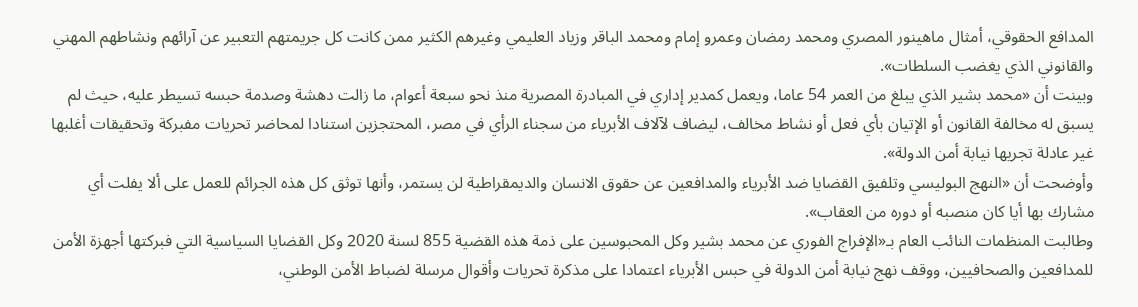المدافع الحقوقي، أمثال ماهينور المصري ومحمد رمضان وعمرو إمام ومحمد الباقر وزياد العليمي وغيرهم الكثير ممن كانت كل جريمتهم التعبير عن آرائهم ونشاطهم المهني والقانوني الذي يغضب السلطات».
وبينت أن «محمد بشير الذي يبلغ من العمر 54 عاما، ويعمل كمدير إداري في المبادرة المصرية منذ نحو سبعة أعوام، ما زالت دهشة وصدمة حبسه تسيطر عليه، حيث لم يسبق له مخالفة القانون أو الإتيان بأي فعل أو نشاط مخالف، ليضاف لآلاف الأبرياء من سجناء الرأي في مصر، المحتجزين استنادا لمحاضر تحريات مفبركة وتحقيقات أغلبها غير عادلة تجريها نيابة أمن الدولة».
وأوضحت أن «النهج البوليسي وتلفيق القضايا ضد الأبرياء والمدافعين عن حقوق الانسان والديمقراطية لن يستمر، وأنها توثق كل هذه الجرائم للعمل على ألا يفلت أي مشارك بها أيا كان منصبه أو دوره من العقاب».
وطالبت المنظمات النائب العام بـ«الإفراج الفوري عن محمد بشير وكل المحبوسين على ذمة هذه القضية 855 لسنة 2020 وكل القضايا السياسية التي فبركتها أجهزة الأمن للمدافعين والصحافيين، ووقف نهج نيابة أمن الدولة في حبس الأبرياء اعتمادا على مذكرة تحريات وأقوال مرسلة لضباط الأمن الوطني،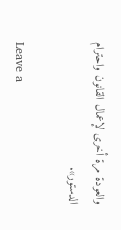والعودة مرة أخرى لإعمال القانون واحترام الدستور».

Leave a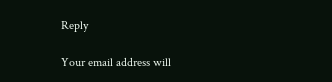Reply

Your email address will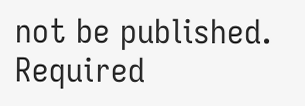not be published. Required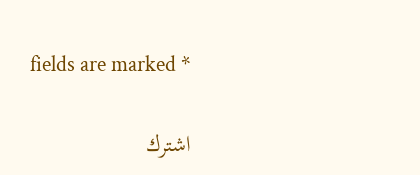fields are marked *

اشترك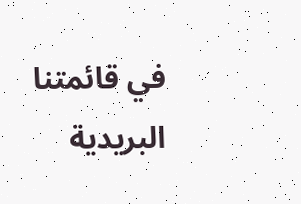في قائمتنا البريدية